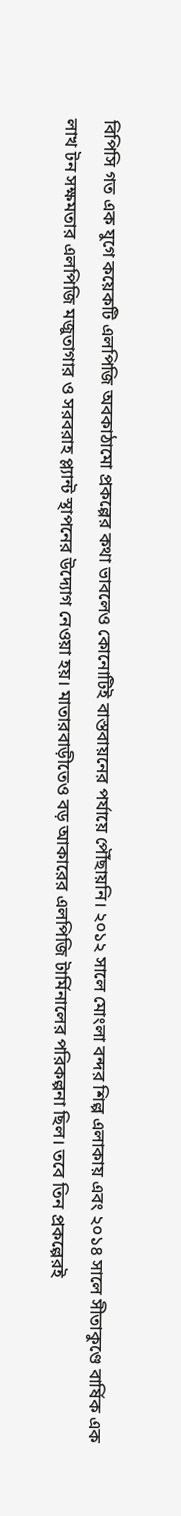বিপিসি গত এক যুগে কয়েকটি এলপিজি অবকাঠামো প্রকল্পের কথা ভাবলেও কোনোটিই বাস্তবায়নের পর্যায়ে পৌঁছায়নি। ২০১২ সালে মোংলা বন্দর শিল্প এলাকায় এবং ২০১৪ সালে সীতাকুণ্ডে বার্ষিক এক লাখ টন সক্ষমতার এলপিজি মজুতাগার ও সরবরাহ প্ল্যান্ট স্থাপনের উদ্যোগ নেওয়া হয়। মাতারবাড়ীতেও বড় আকারের এলপিজি টার্মিনালের পরিকল্পনা ছিল। তবে তিন প্রকল্পেরই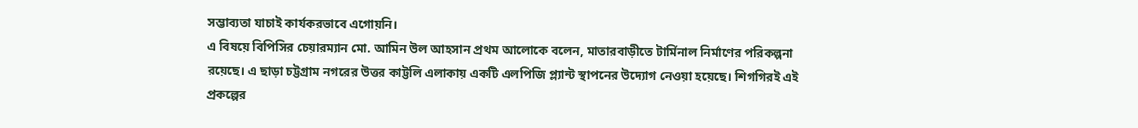সম্ভাব্যতা যাচাই কার্যকরভাবে এগোয়নি।
এ বিষয়ে বিপিসির চেয়ারম্যান মো. আমিন উল আহসান প্রথম আলোকে বলেন, মাতারবাড়ীতে টার্মিনাল নির্মাণের পরিকল্পনা রয়েছে। এ ছাড়া চট্টগ্রাম নগরের উত্তর কাট্টলি এলাকায় একটি এলপিজি প্ল্যান্ট স্থাপনের উদ্যোগ নেওয়া হয়েছে। শিগগিরই এই প্রকল্পের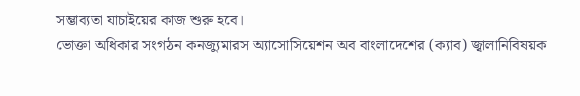সম্ভাব্যতা যাচাইয়ের কাজ শুরু হবে।
ভোক্তা অধিকার সংগঠন কনজ্যুমারস অ্যাসোসিয়েশন অব বাংলাদেশের (ক্যাব) জ্বালানিবিষয়ক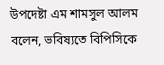উপদেষ্টা এম শামসুল আলম বলেন, ভবিষ্যতে বিপিসিকে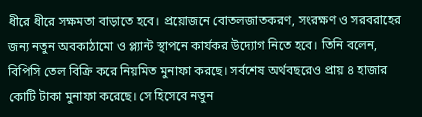ধীরে ধীরে সক্ষমতা বাড়াতে হবে। প্রয়োজনে বোতলজাতকরণ, সংরক্ষণ ও সরবরাহের জন্য নতুন অবকাঠামো ও প্ল্যান্ট স্থাপনে কার্যকর উদ্যোগ নিতে হবে। তিনি বলেন, বিপিসি তেল বিক্রি করে নিয়মিত মুনাফা করছে। সর্বশেষ অর্থবছরেও প্রায় ৪ হাজার কোটি টাকা মুনাফা করেছে। সে হিসেবে নতুন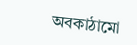অবকাঠামো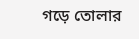গড়ে তোলার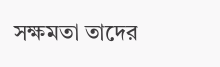সক্ষমতা তাদের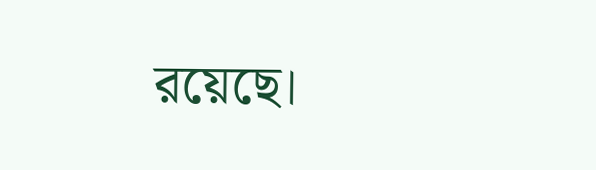রয়েছে।